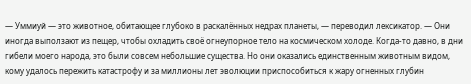— Уммиуй — это животное, обитающее глубоко в раскалённых недрах планеты, — переводил лексикатор. — Они иногда выползают из пещер, чтобы охладить своё огнеупорное тело на космическом холоде. Когда-то давно, в дни гибели моего народа, это были совсем небольшие существа. Но они оказались единственным животным видом, кому удалось пережить катастрофу и за миллионы лет эволюции приспособиться к жару огненных глубин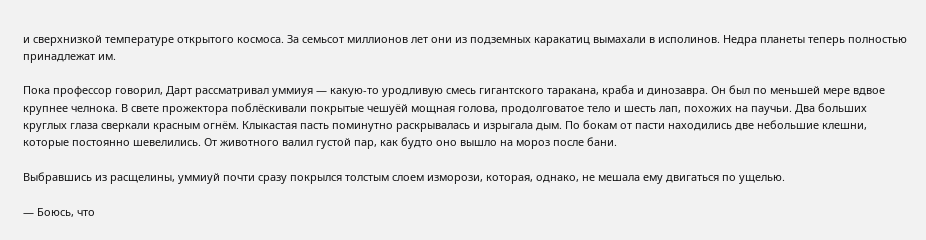и сверхнизкой температуре открытого космоса. За семьсот миллионов лет они из подземных каракатиц вымахали в исполинов. Недра планеты теперь полностью принадлежат им.

Пока профессор говорил, Дарт рассматривал уммиуя — какую-то уродливую смесь гигантского таракана, краба и динозавра. Он был по меньшей мере вдвое крупнее челнока. В свете прожектора поблёскивали покрытые чешуёй мощная голова, продолговатое тело и шесть лап, похожих на паучьи. Два больших круглых глаза сверкали красным огнём. Клыкастая пасть поминутно раскрывалась и изрыгала дым. По бокам от пасти находились две небольшие клешни, которые постоянно шевелились. От животного валил густой пар, как будто оно вышло на мороз после бани.

Выбравшись из расщелины, уммиуй почти сразу покрылся толстым слоем изморози, которая, однако, не мешала ему двигаться по ущелью.

— Боюсь, что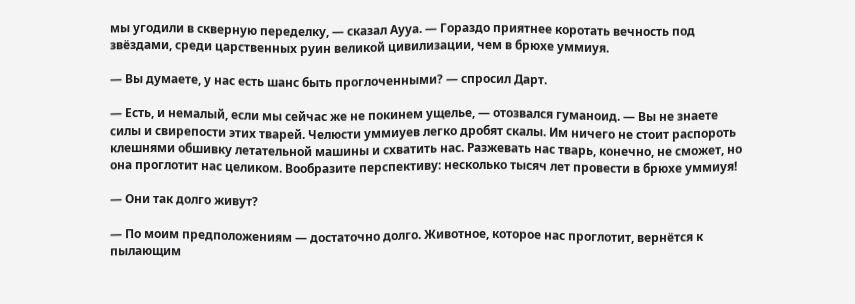мы угодили в скверную переделку, — сказал Аууа. — Гораздо приятнее коротать вечность под звёздами, среди царственных руин великой цивилизации, чем в брюхе уммиуя.

— Вы думаете, у нас есть шанс быть проглоченными? — спросил Дарт.

— Есть, и немалый, если мы сейчас же не покинем ущелье, — отозвался гуманоид. — Вы не знаете силы и свирепости этих тварей. Челюсти уммиуев легко дробят скалы. Им ничего не стоит распороть клешнями обшивку летательной машины и схватить нас. Разжевать нас тварь, конечно, не сможет, но она проглотит нас целиком. Вообразите перспективу: несколько тысяч лет провести в брюхе уммиуя!

— Они так долго живут?

— По моим предположениям — достаточно долго. Животное, которое нас проглотит, вернётся к пылающим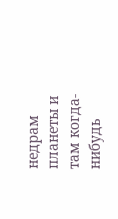недрам планеты и там когда-нибудь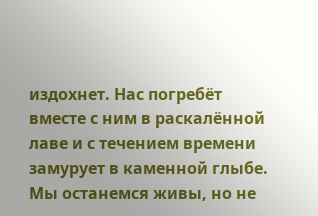издохнет. Нас погребёт вместе с ним в раскалённой лаве и с течением времени замурует в каменной глыбе. Мы останемся живы, но не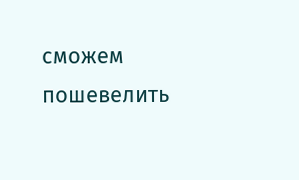сможем пошевелить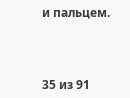и пальцем.



35 из 91